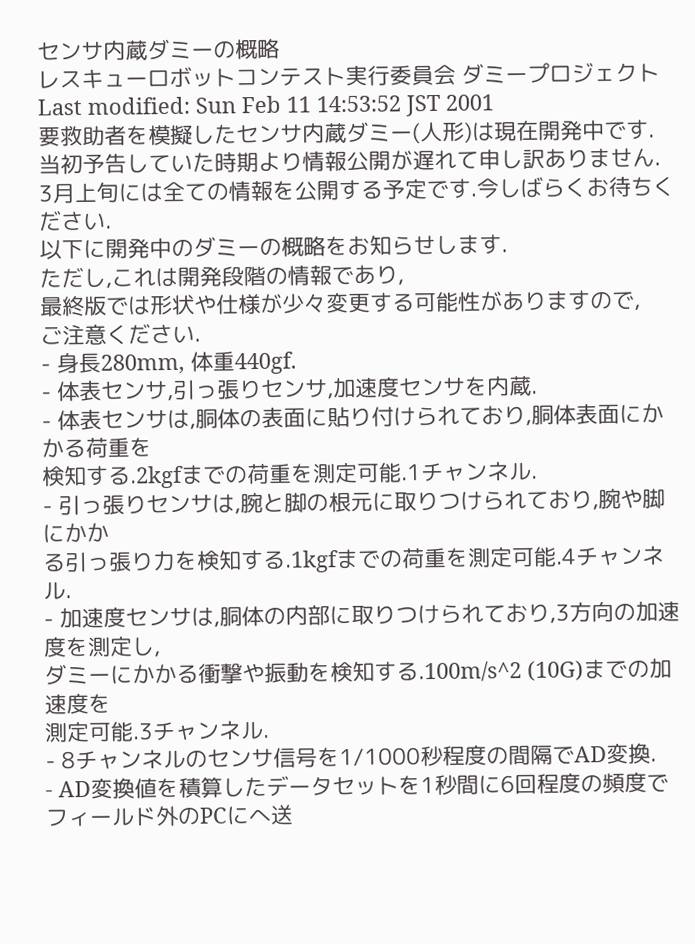センサ内蔵ダミーの概略
レスキューロボットコンテスト実行委員会 ダミープロジェクト
Last modified: Sun Feb 11 14:53:52 JST 2001
要救助者を模擬したセンサ内蔵ダミー(人形)は現在開発中です.
当初予告していた時期より情報公開が遅れて申し訳ありません.
3月上旬には全ての情報を公開する予定です.今しばらくお待ちください.
以下に開発中のダミーの概略をお知らせします.
ただし,これは開発段階の情報であり,
最終版では形状や仕様が少々変更する可能性がありますので,
ご注意ください.
- 身長280mm, 体重440gf.
- 体表センサ,引っ張りセンサ,加速度センサを内蔵.
- 体表センサは,胴体の表面に貼り付けられており,胴体表面にかかる荷重を
検知する.2kgfまでの荷重を測定可能.1チャンネル.
- 引っ張りセンサは,腕と脚の根元に取りつけられており,腕や脚にかか
る引っ張り力を検知する.1kgfまでの荷重を測定可能.4チャンネル.
- 加速度センサは,胴体の内部に取りつけられており,3方向の加速度を測定し,
ダミーにかかる衝撃や振動を検知する.100m/s^2 (10G)までの加速度を
測定可能.3チャンネル.
- 8チャンネルのセンサ信号を1/1000秒程度の間隔でAD変換.
- AD変換値を積算したデータセットを1秒間に6回程度の頻度で
フィールド外のPCにへ送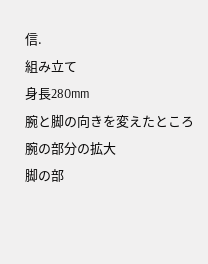信.
組み立て
身長280mm
腕と脚の向きを変えたところ
腕の部分の拡大
脚の部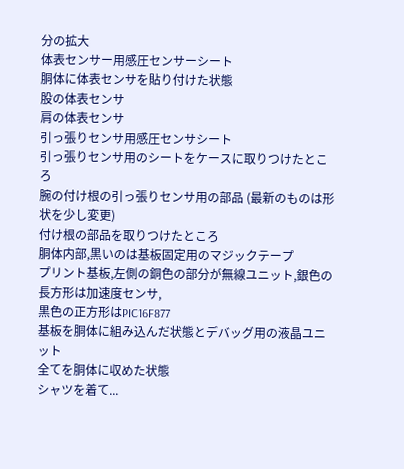分の拡大
体表センサー用感圧センサーシート
胴体に体表センサを貼り付けた状態
股の体表センサ
肩の体表センサ
引っ張りセンサ用感圧センサシート
引っ張りセンサ用のシートをケースに取りつけたところ
腕の付け根の引っ張りセンサ用の部品 (最新のものは形状を少し変更)
付け根の部品を取りつけたところ
胴体内部,黒いのは基板固定用のマジックテープ
プリント基板,左側の銅色の部分が無線ユニット,銀色の長方形は加速度センサ,
黒色の正方形はPIC16F877
基板を胴体に組み込んだ状態とデバッグ用の液晶ユニット
全てを胴体に収めた状態
シャツを着て...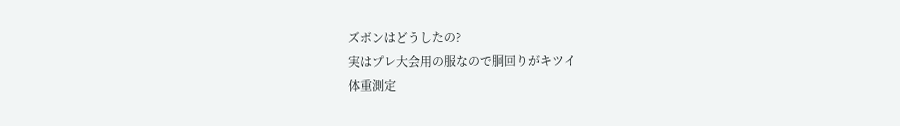ズボンはどうしたの?
実はプレ大会用の服なので胴回りがキツイ
体重測定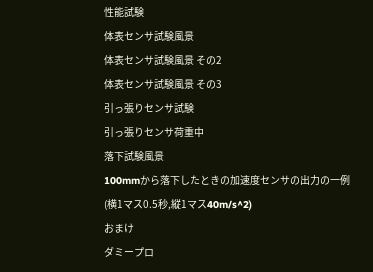性能試験
体表センサ試験風景
体表センサ試験風景 その2
体表センサ試験風景 その3
引っ張りセンサ試験
引っ張りセンサ荷重中
落下試験風景
100mmから落下したときの加速度センサの出力の一例
(横1マス0.5秒,縦1マス40m/s^2)
おまけ
ダミープロ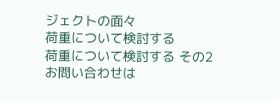ジェクトの面々
荷重について検討する
荷重について検討する その2
お問い合わせは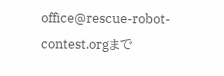office@rescue-robot-contest.orgまで